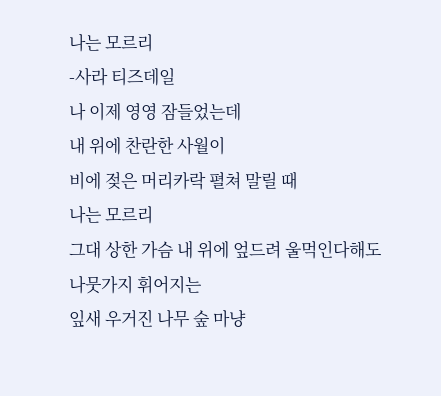나는 모르리
-사라 티즈데일
나 이제 영영 잠들었는데
내 위에 찬란한 사월이
비에 젖은 머리카락 펼쳐 말릴 때
나는 모르리
그대 상한 가슴 내 위에 엎드려 울먹인다해도
나뭇가지 휘어지는
잎새 우거진 나무 숲 마냥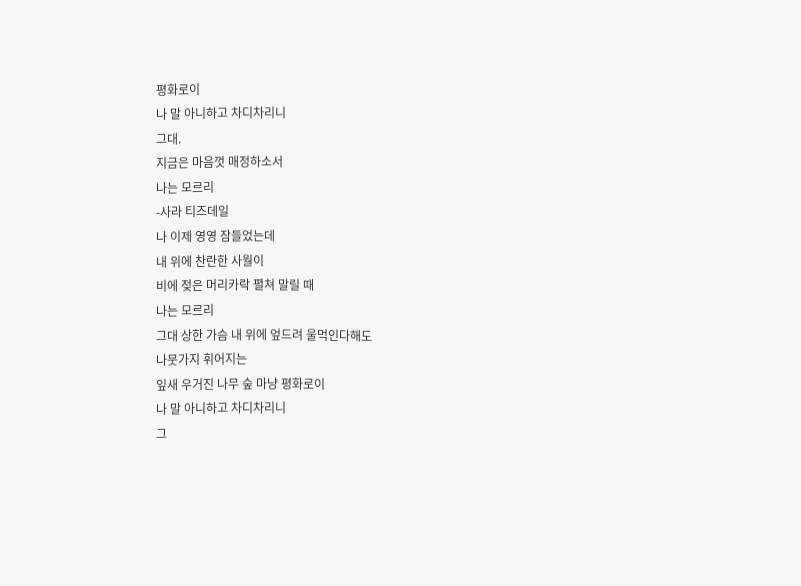평화로이
나 말 아니하고 차디차리니
그대.
지금은 마음껏 매정하소서
나는 모르리
-사라 티즈데일
나 이제 영영 잠들었는데
내 위에 찬란한 사월이
비에 젖은 머리카락 펼쳐 말릴 때
나는 모르리
그대 상한 가슴 내 위에 엎드려 울먹인다해도
나뭇가지 휘어지는
잎새 우거진 나무 숲 마냥 평화로이
나 말 아니하고 차디차리니
그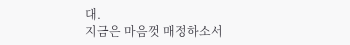대.
지금은 마음껏 매정하소서